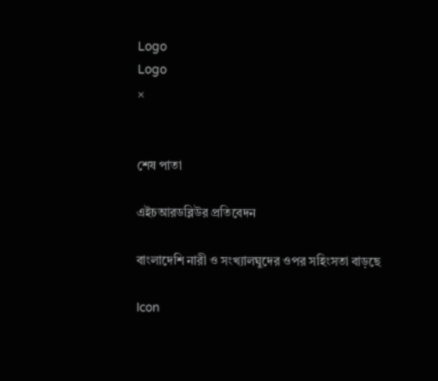Logo
Logo
×


শেষ পাতা

এইচআরডব্লিউর প্রতিবেদন

বাংলাদেশি নারী ও সংখ্যালঘুদের ওপর সহিংসতা বাড়ছে

Icon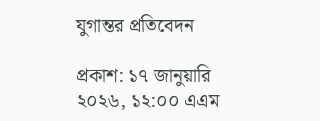যুগান্তর প্রতিবেদন

প্রকাশ: ১৭ জানুয়ারি ২০২৬, ১২:০০ এএম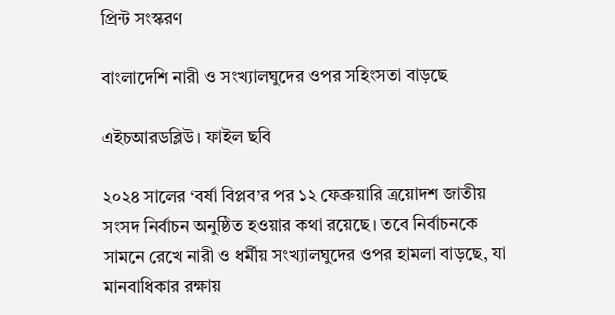প্রিন্ট সংস্করণ

বাংলাদেশি নারী ও সংখ্যালঘুদের ওপর সহিংসতা বাড়ছে

এইচআরডব্লিউ। ফাইল ছবি

২০২৪ সালের ‘বর্ষা বিপ্লব’র পর ১২ ফেব্রুয়ারি ত্রয়োদশ জাতীয় সংসদ নির্বাচন অনুষ্ঠিত হওয়ার কথা রয়েছে। তবে নির্বাচনকে সামনে রেখে নারী ও ধর্মীয় সংখ্যালঘুদের ওপর হামলা বাড়ছে, যা মানবাধিকার রক্ষায়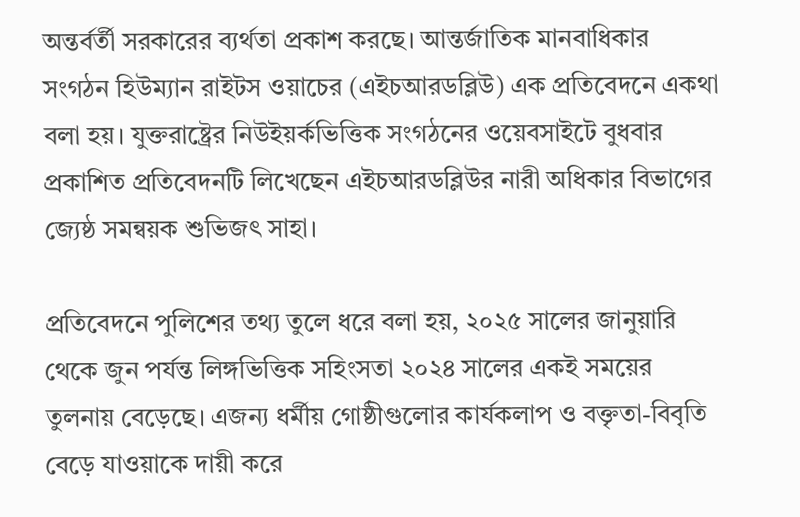অন্তর্বর্তী সরকারের ব্যর্থতা প্রকাশ করছে। আন্তর্জাতিক মানবাধিকার সংগঠন হিউম্যান রাইটস ওয়াচের (এইচআরডব্লিউ) এক প্রতিবেদনে একথা বলা হয়। যুক্তরাষ্ট্রের নিউইয়র্কভিত্তিক সংগঠনের ওয়েবসাইটে বুধবার প্রকাশিত প্রতিবেদনটি লিখেছেন এইচআরডব্লিউর নারী অধিকার বিভাগের জ্যেষ্ঠ সমন্বয়ক শুভিজৎ সাহা।

প্রতিবেদনে পুলিশের তথ্য তুলে ধরে বলা হয়, ২০২৫ সালের জানুয়ারি থেকে জুন পর্যন্ত লিঙ্গভিত্তিক সহিংসতা ২০২৪ সালের একই সময়ের তুলনায় বেড়েছে। এজন্য ধর্মীয় গোষ্ঠীগুলোর কার্যকলাপ ও বক্তৃতা-বিবৃতি বেড়ে যাওয়াকে দায়ী করে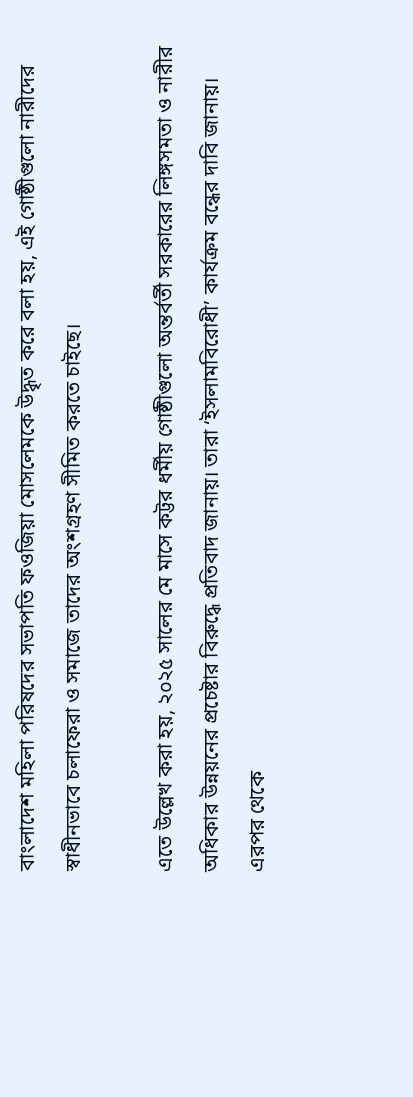বাংলাদেশ মহিলা পরিষদের সভাপতি ফওজিয়া মোসলেমকে উদ্ধৃত করে বলা হয়, এই গোষ্ঠীগুলো নারীদের স্বাধীনভাবে চলাফেরা ও সমাজে তাদের অংশগ্রহণ সীমিত করতে চাইছে।

এতে উল্লেখ করা হয়, ২০২৫ সালের মে মাসে কট্টর ধর্মীয় গোষ্ঠীগুলো অন্তর্বর্তী সরকারের লিঙ্গসমতা ও নারীর অধিকার উন্নয়নের প্রচেষ্টার বিরুদ্ধে প্রতিবাদ জানায়। তারা ‘ইসলামবিরোধী’ কার্যক্রম বন্ধের দাবি জানায়। এরপর থেকে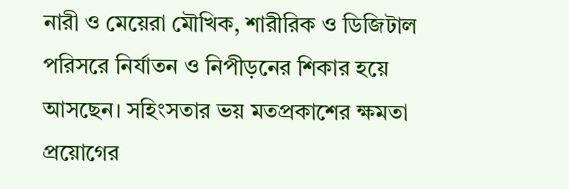নারী ও মেয়েরা মৌখিক, শারীরিক ও ডিজিটাল পরিসরে নির্যাতন ও নিপীড়নের শিকার হয়ে আসছেন। সহিংসতার ভয় মতপ্রকাশের ক্ষমতা প্রয়োগের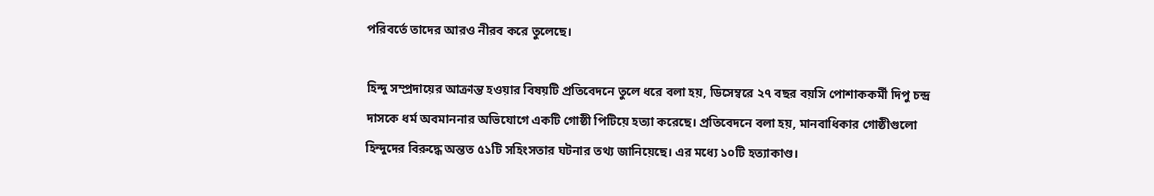পরিবর্তে তাদের আরও নীরব করে তুলেছে।

হিন্দু সম্প্রদায়ের আক্রান্ত হওয়ার বিষয়টি প্রতিবেদনে তুলে ধরে বলা হয়, ডিসেম্বরে ২৭ বছর বয়সি পোশাককর্মী দিপু চন্দ্র দাসকে ধর্ম অবমাননার অভিযোগে একটি গোষ্ঠী পিটিয়ে হত্যা করেছে। প্রতিবেদনে বলা হয়, মানবাধিকার গোষ্ঠীগুলো হিন্দুদের বিরুদ্ধে অন্তত ৫১টি সহিংসতার ঘটনার তথ্য জানিয়েছে। এর মধ্যে ১০টি হত্যাকাণ্ড।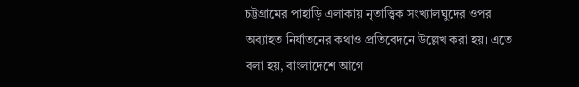চট্টগ্রামের পাহাড়ি এলাকায় নৃতাত্ত্বিক সংখ্যালঘুদের ওপর অব্যাহত নির্যাতনের কথাও প্রতিবেদনে উল্লেখ করা হয়। এতে বলা হয়, বাংলাদেশে আগে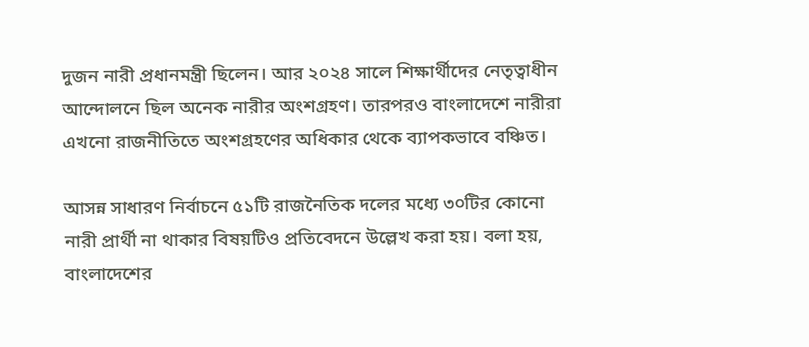দুজন নারী প্রধানমন্ত্রী ছিলেন। আর ২০২৪ সালে শিক্ষার্থীদের নেতৃত্বাধীন আন্দোলনে ছিল অনেক নারীর অংশগ্রহণ। তারপরও বাংলাদেশে নারীরা এখনো রাজনীতিতে অংশগ্রহণের অধিকার থেকে ব্যাপকভাবে বঞ্চিত।

আসন্ন সাধারণ নির্বাচনে ৫১টি রাজনৈতিক দলের মধ্যে ৩০টির কোনো নারী প্রার্থী না থাকার বিষয়টিও প্রতিবেদনে উল্লেখ করা হয়। বলা হয়, বাংলাদেশের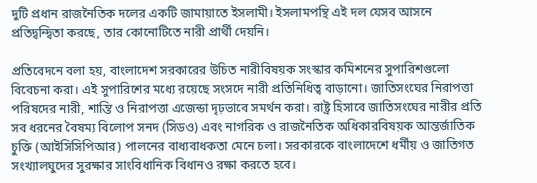দুটি প্রধান রাজনৈতিক দলের একটি জামায়াতে ইসলামী। ইসলামপন্থি এই দল যেসব আসনে প্রতিদ্বন্দ্বিতা করছে, তার কোনোটিতে নারী প্রার্থী দেয়নি।

প্রতিবেদনে বলা হয়, বাংলাদেশ সরকারের উচিত নারীবিষয়ক সংস্কার কমিশনের সুপারিশগুলো বিবেচনা করা। এই সুপারিশের মধ্যে রয়েছে সংসদে নারী প্রতিনিধিত্ব বাড়ানো। জাতিসংঘের নিরাপত্তা পরিষদের নারী, শান্তি ও নিরাপত্তা এজেন্ডা দৃঢ়ভাবে সমর্থন করা। রাষ্ট্র হিসাবে জাতিসংঘের নারীর প্রতি সব ধরনের বৈষম্য বিলোপ সনদ (সিডও) এবং নাগরিক ও রাজনৈতিক অধিকারবিষয়ক আন্তর্জাতিক চুক্তি (আইসিসিপিআর) পালনের বাধ্যবাধকতা মেনে চলা। সরকারকে বাংলাদেশে ধর্মীয় ও জাতিগত সংখ্যালঘুদের সুরক্ষার সাংবিধানিক বিধানও রক্ষা করতে হবে।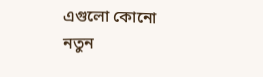এগুলো কোনো নতুন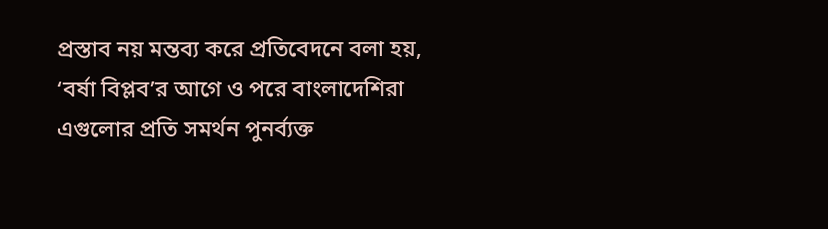প্রস্তাব নয় মন্তব্য করে প্রতিবেদনে বলা হয়, ‘বর্ষা বিপ্লব’র আগে ও পরে বাংলাদেশিরা এগুলোর প্রতি সমর্থন পুনর্ব্যক্ত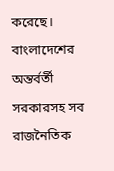করেছে। বাংলাদেশের অন্তর্বর্তী সরকারসহ সব রাজনৈতিক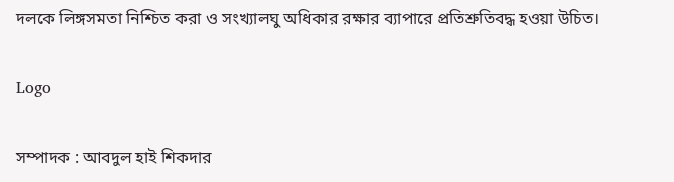দলকে লিঙ্গসমতা নিশ্চিত করা ও সংখ্যালঘু অধিকার রক্ষার ব্যাপারে প্রতিশ্রুতিবদ্ধ হওয়া উচিত।

Logo

সম্পাদক : আবদুল হাই শিকদার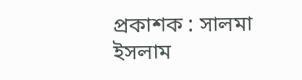প্রকাশক : সালমা ইসলাম